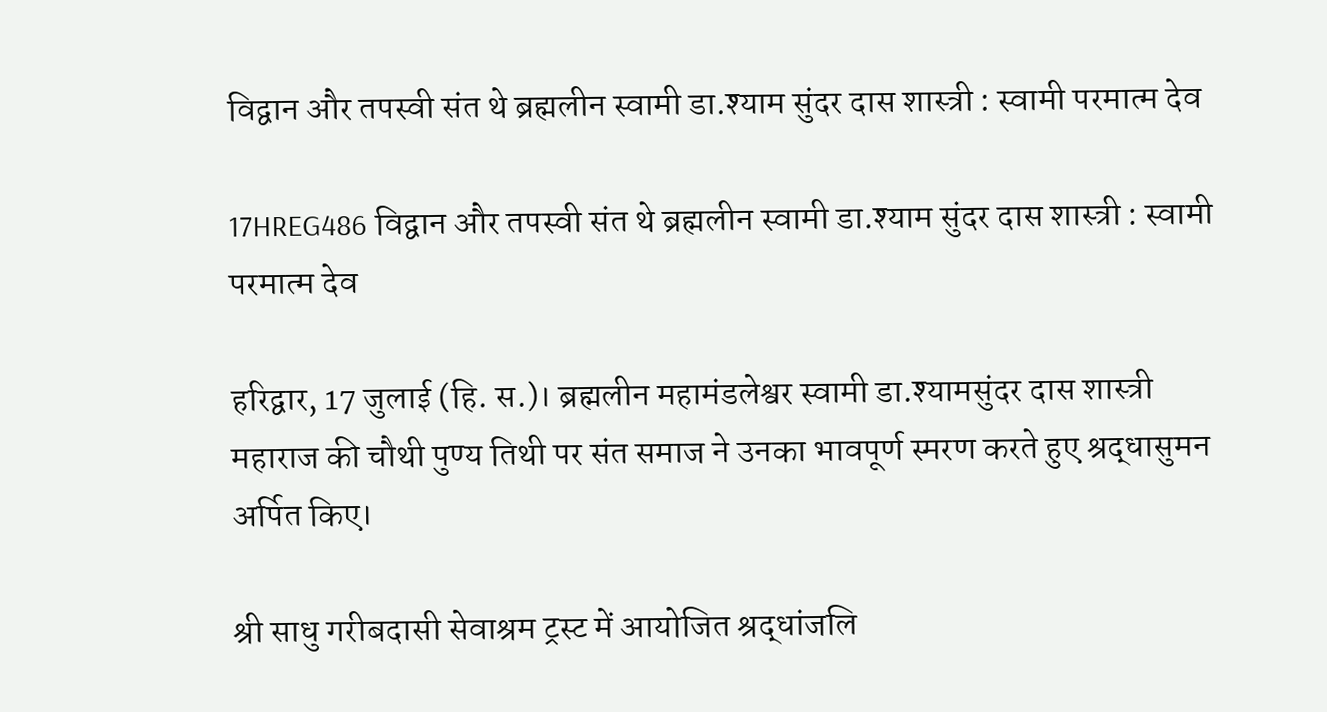विद्वान और तपस्वी संत थे ब्रह्मलीन स्वामी डा.श्याम सुंदर दास शास्त्री : स्वामी परमात्म देव

17HREG486 विद्वान और तपस्वी संत थे ब्रह्मलीन स्वामी डा.श्याम सुंदर दास शास्त्री : स्वामी परमात्म देव

हरिद्वार, 17 जुलाई (हि. स.)। ब्रह्मलीन महामंडलेश्वर स्वामी डा.श्यामसुंदर दास शास्त्री महाराज की चौथी पुण्य तिथी पर संत समाज ने उनका भावपूर्ण स्मरण करते हुए श्रद्धासुमन अर्पित किए।

श्री साधु गरीबदासी सेवाश्रम ट्रस्ट में आयोजित श्रद्धांजलि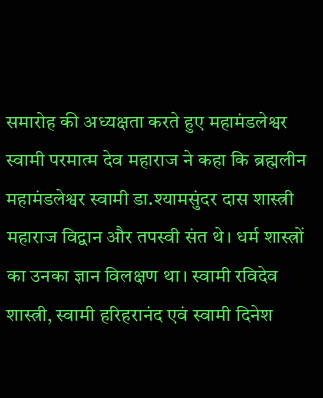समारोह की अध्यक्षता करते हुए महामंडलेश्वर स्वामी परमात्म देव महाराज ने कहा कि ब्रह्मलीन महामंडलेश्वर स्वामी डा.श्यामसुंदर दास शास्त्री महाराज विद्वान और तपस्वी संत थे। धर्म शास्त्रों का उनका ज्ञान विलक्षण था। स्वामी रविदेव शास्त्री, स्वामी हरिहरानंद एवं स्वामी दिनेश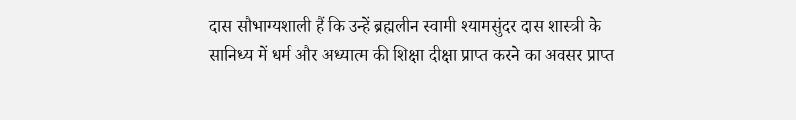दास सौभाग्यशाली हैं कि उन्हें ब्रह्मलीन स्वामी श्यामसुंदर दास शास्त्री के सानिध्य में धर्म और अध्यात्म की शिक्षा दीक्षा प्राप्त करने का अवसर प्राप्त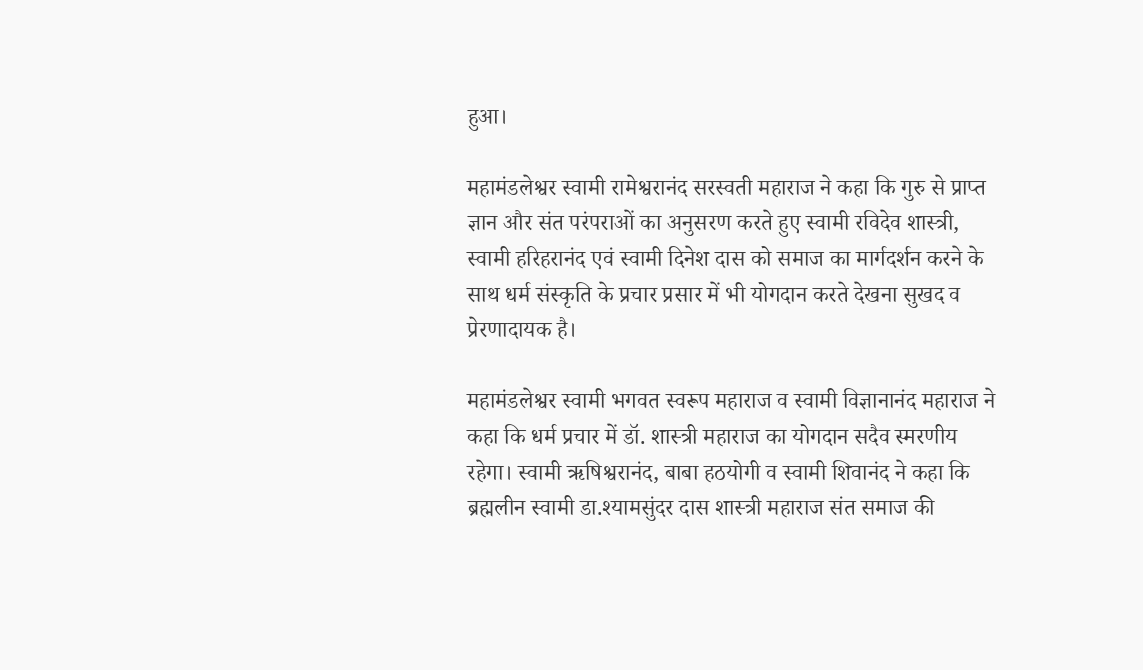हुआ।

महामंडलेश्वर स्वामी रामेश्वरानंद सरस्वती महाराज ने कहा कि गुरु से प्राप्त ज्ञान और संत परंपराओं का अनुसरण करते हुए स्वामी रविदेव शास्त्री, स्वामी हरिहरानंद एवं स्वामी दिनेश दास को समाज का मार्गदर्शन करने के साथ धर्म संस्कृति के प्रचार प्रसार में भी योगदान करते देखना सुखद व प्रेरणादायक है।

महामंडलेश्वर स्वामी भगवत स्वरूप महाराज व स्वामी विज्ञानानंद महाराज ने कहा कि धर्म प्रचार में डॉ. शास्त्री महाराज का योगदान सदैव स्मरणीय रहेगा। स्वामी ऋषिश्वरानंद, बाबा हठयोगी व स्वामी शिवानंद ने कहा कि ब्रह्मलीन स्वामी डा.श्यामसुंदर दास शास्त्री महाराज संत समाज की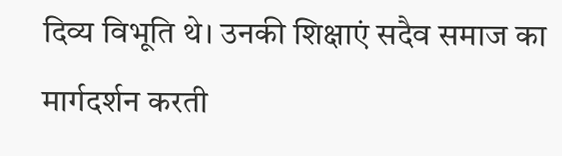दिव्य विभूति थे। उनकी शिक्षाएं सदैव समाज का मार्गदर्शन करती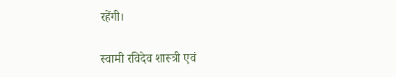रहेंगी।

स्वामी रविदेव शास्त्री एवं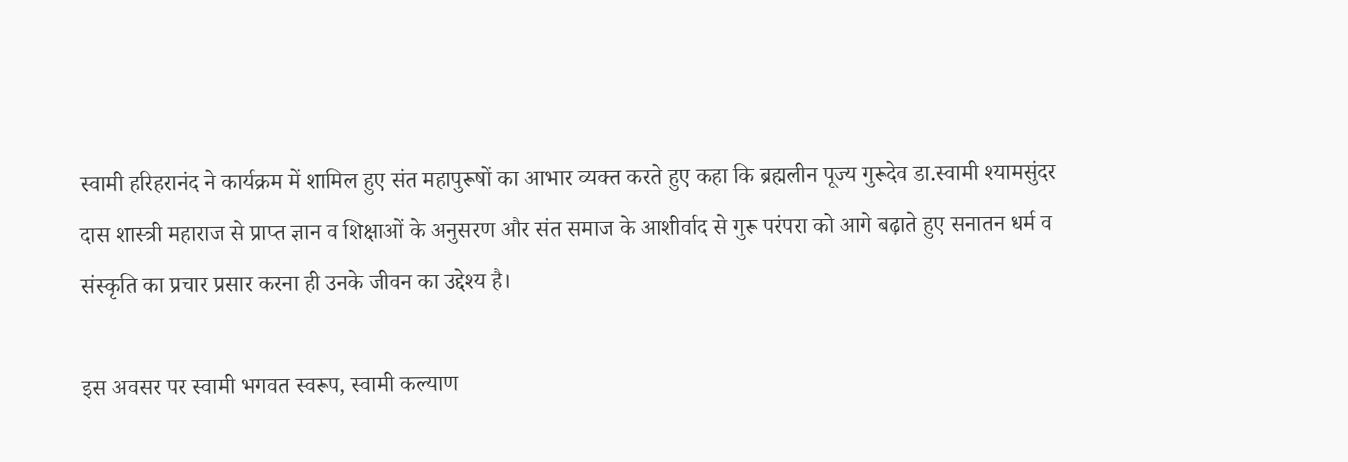स्वामी हरिहरानंद ने कार्यक्रम में शामिल हुए संत महापुरूषों का आभार व्यक्त करते हुए कहा कि ब्रह्मलीन पूज्य गुरूदेव डा.स्वामी श्यामसुंदर दास शास्त्री महाराज से प्राप्त ज्ञान व शिक्षाओं के अनुसरण और संत समाज के आशीर्वाद से गुरू परंपरा को आगे बढ़ाते हुए सनातन धर्म व संस्कृति का प्रचार प्रसार करना ही उनके जीवन का उद्देश्य है।

इस अवसर पर स्वामी भगवत स्वरूप, स्वामी कल्याण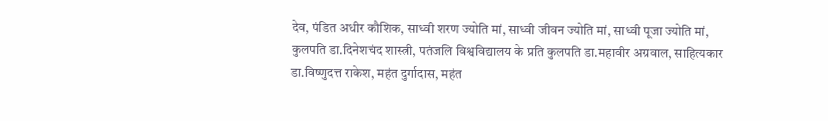देव, पंडित अधीर कौशिक, साध्वी शरण ज्योति मां, साध्वी जीवन ज्योति मां, साध्वी पूजा ज्योति मां, कुलपति डा.दिनेशचंद शास्त्री, पतंजलि विश्वविद्यालय के प्रति कुलपति डा.महावीर अग्रवाल, साहित्यकार डा.विष्णुदत्त राकेश, महंत दुर्गादास, महंत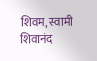शिवम, स्वामी शिवानंद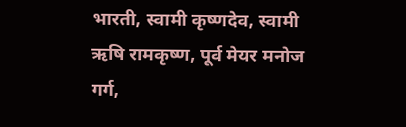भारती, स्वामी कृष्णदेव, स्वामी ऋषि रामकृष्ण, पूर्व मेयर मनोज गर्ग,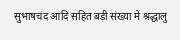सुभाषचंद आदि सहित बड़ी संख्या में श्रद्धालु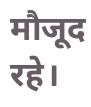मौजूद रहे।